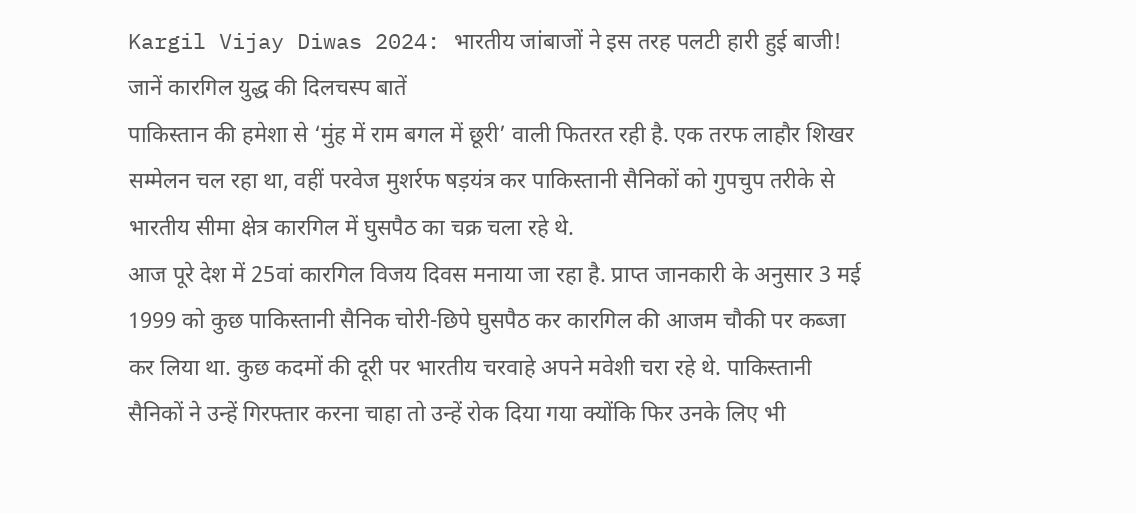Kargil Vijay Diwas 2024: भारतीय जांबाजों ने इस तरह पलटी हारी हुई बाजी! जानें कारगिल युद्ध की दिलचस्प बातें
पाकिस्तान की हमेशा से ‘मुंह में राम बगल में छूरी’ वाली फितरत रही है. एक तरफ लाहौर शिखर सम्मेलन चल रहा था, वहीं परवेज मुशर्रफ षड़यंत्र कर पाकिस्तानी सैनिकों को गुपचुप तरीके से भारतीय सीमा क्षेत्र कारगिल में घुसपैठ का चक्र चला रहे थे.
आज पूरे देश में 25वां कारगिल विजय दिवस मनाया जा रहा है. प्राप्त जानकारी के अनुसार 3 मई 1999 को कुछ पाकिस्तानी सैनिक चोरी-छिपे घुसपैठ कर कारगिल की आजम चौकी पर कब्जा कर लिया था. कुछ कदमों की दूरी पर भारतीय चरवाहे अपने मवेशी चरा रहे थे. पाकिस्तानी सैनिकों ने उन्हें गिरफ्तार करना चाहा तो उन्हें रोक दिया गया क्योंकि फिर उनके लिए भी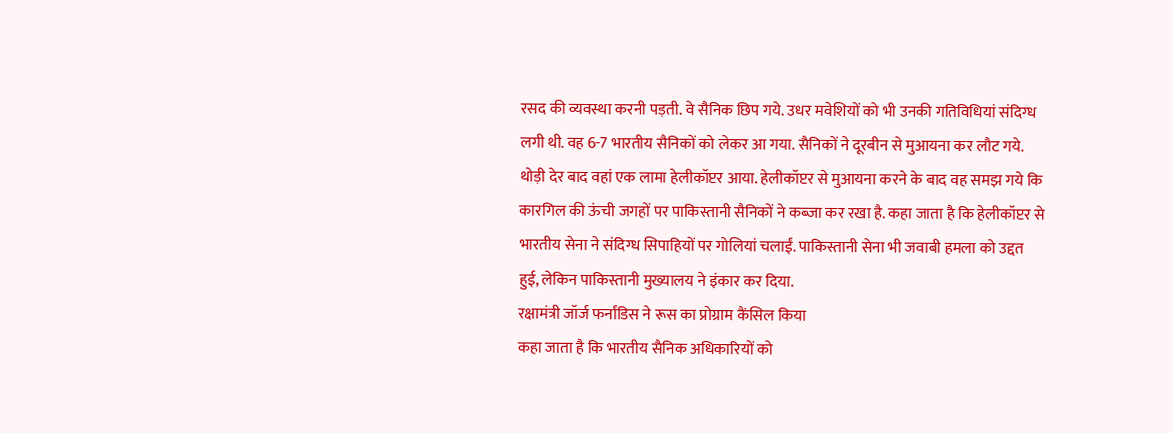रसद की व्यवस्था करनी पड़ती. वे सैनिक छिप गये. उधर मवेशियों को भी उनकी गतिविधियां संदिग्ध लगी थी. वह 6-7 भारतीय सैनिकों को लेकर आ गया. सैनिकों ने दूरबीन से मुआयना कर लौट गये. थोड़ी देर बाद वहां एक लामा हेलीकॉप्टर आया. हेलीकॉप्टर से मुआयना करने के बाद वह समझ गये कि कारगिल की ऊंची जगहों पर पाकिस्तानी सैनिकों ने कब्जा कर रखा है. कहा जाता है कि हेलीकॉप्टर से भारतीय सेना ने संदिग्ध सिपाहियों पर गोलियां चलाईं. पाकिस्तानी सेना भी जवाबी हमला को उद्दत हुई, लेकिन पाकिस्तानी मुख्यालय ने इंकार कर दिया.
रक्षामंत्री जॉर्ज फर्नांडिस ने रूस का प्रोग्राम कैंसिल किया
कहा जाता है कि भारतीय सैनिक अधिकारियों को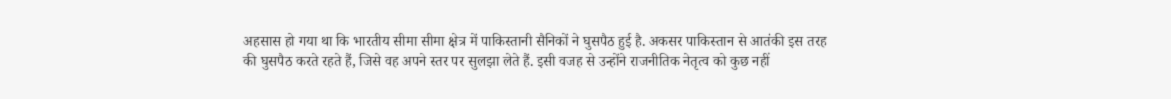अहसास हो गया था कि भारतीय सीमा सीमा क्षेत्र में पाकिस्तानी सैनिकों ने घुसपैठ हुई है. अकसर पाकिस्तान से आतंकी इस तरह की घुसपैठ करते रहते हैं, जिसे वह अपने स्तर पर सुलझा लेते हैं. इसी वजह से उन्होंने राजनीतिक नेतृत्व को कुछ नहीं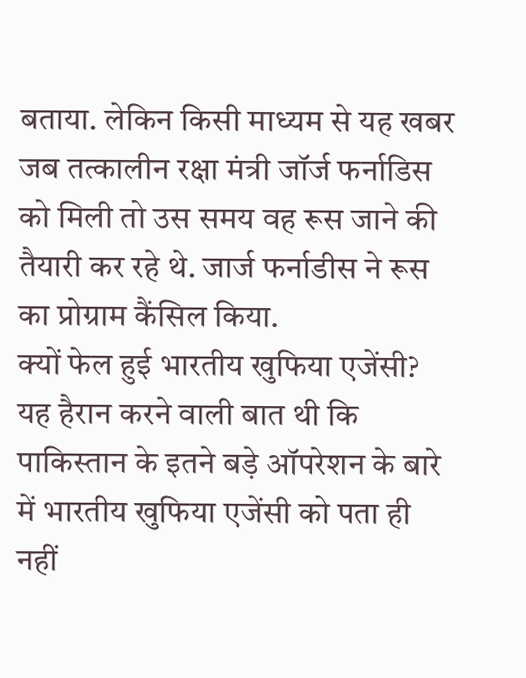बताया. लेकिन किसी माध्यम से यह खबर जब तत्कालीन रक्षा मंत्री जॉर्ज फर्नाडिस को मिली तो उस समय वह रूस जाने की तैयारी कर रहे थे. जार्ज फर्नाडीस ने रूस का प्रोग्राम कैंसिल किया.
क्यों फेल हुई भारतीय खुफिया एजेंसी?
यह हैरान करने वाली बात थी कि पाकिस्तान के इतने बड़े ऑपरेशन के बारे में भारतीय खुफिया एजेंसी को पता ही नहीं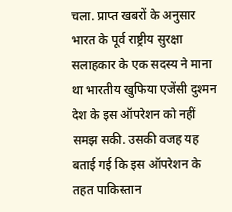चला. प्राप्त खबरों के अनुसार भारत के पूर्व राष्ट्रीय सुरक्षा सलाहकार के एक सदस्य ने माना था भारतीय खुफिया एजेंसी दुश्मन देश के इस ऑपरेशन को नहीं समझ सकी. उसकी वजह यह बताई गई कि इस ऑपरेशन के तहत पाकिस्तान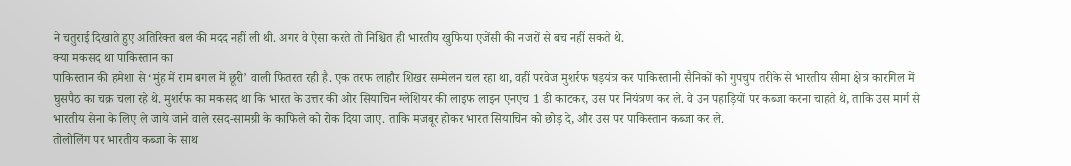ने चतुराई दिखाते हुए अतिरिक्त बल की मदद नहीं ली थी. अगर वे ऐसा करते तो निश्चित ही भारतीय खुफिया एजेंसी की नजरों से बच नहीं सकते थे.
क्या मकसद था पाकिस्तान का
पाकिस्तान की हमेशा से ‘मुंह में राम बगल में छूरी’ वाली फितरत रही है. एक तरफ लाहौर शिखर सम्मेलन चल रहा था, वहीं परवेज मुशर्रफ षड़यंत्र कर पाकिस्तानी सैनिकों को गुपचुप तरीके से भारतीय सीमा क्षेत्र कारगिल में घुसपैठ का चक्र चला रहे थे. मुशर्रफ का मकसद था कि भारत के उत्तर की ओर सियाचिन ग्लेशियर की लाइफ लाइन एनएच 1 डी काटकर, उस पर नियंत्रण कर ले. वे उन पहाड़ियों पर कब्जा करना चाहते थे, ताकि उस मार्ग से भारतीय सेना के लिए ले जाये जाने वाले रसद-सामग्री के काफिले को रोक दिया जाए. ताकि मजबूर होकर भारत सियाचिन को छोड़ दे, और उस पर पाकिस्तान कब्जा कर ले.
तोलोलिंग पर भारतीय कब्जा के साथ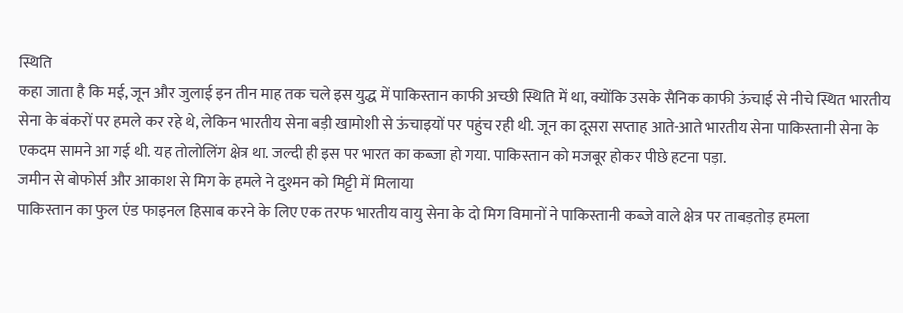स्थिति
कहा जाता है कि मई, जून और जुलाई इन तीन माह तक चले इस युद्ध में पाकिस्तान काफी अच्छी स्थिति में था, क्योंकि उसके सैनिक काफी ऊंचाई से नीचे स्थित भारतीय सेना के बंकरों पर हमले कर रहे थे, लेकिन भारतीय सेना बड़ी खामोशी से ऊंचाइयों पर पहुंच रही थी. जून का दूसरा सप्ताह आते-आते भारतीय सेना पाकिस्तानी सेना के एकदम सामने आ गई थी. यह तोलोलिंग क्षेत्र था. जल्दी ही इस पर भारत का कब्जा हो गया. पाकिस्तान को मजबूर होकर पीछे हटना पड़ा.
जमीन से बोफोर्स और आकाश से मिग के हमले ने दुश्मन को मिट्टी में मिलाया
पाकिस्तान का फुल एंड फाइनल हिसाब करने के लिए एक तरफ भारतीय वायु सेना के दो मिग विमानों ने पाकिस्तानी कब्जे वाले क्षेत्र पर ताबड़तोड़ हमला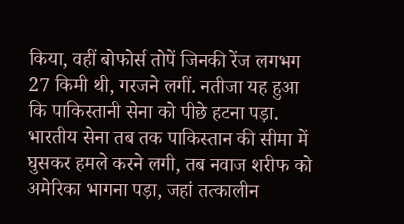किया, वहीं बोफोर्स तोपें जिनकी रेंज लगभग 27 किमी थी, गरजने लगीं. नतीजा यह हुआ कि पाकिस्तानी सेना को पीछे हटना पड़ा. भारतीय सेना तब तक पाकिस्तान की सीमा में घुसकर हमले करने लगी, तब नवाज शरीफ को अमेरिका भागना पड़ा, जहां तत्कालीन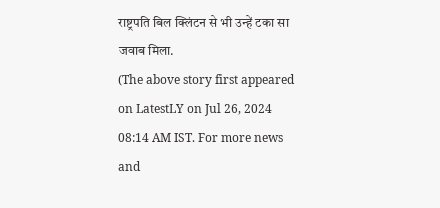राष्ट्रपति बिल क्लिंटन से भी उन्हें टका सा जवाब मिला.
(The above story first appeared on LatestLY on Jul 26, 2024 08:14 AM IST. For more news and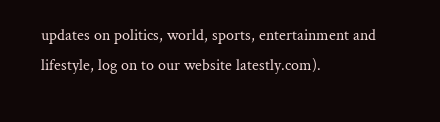updates on politics, world, sports, entertainment and lifestyle, log on to our website latestly.com).